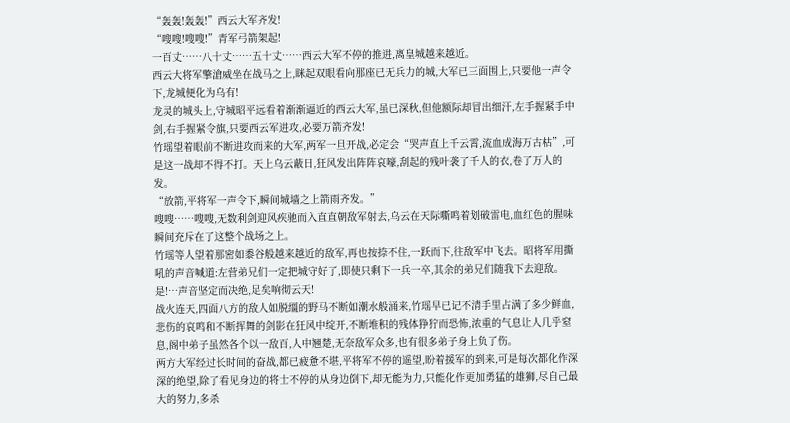“轰轰!轰轰!”西云大军齐发!
“嗖嗖!嗖嗖!”青军弓箭架起!
一百丈……八十丈……五十丈……西云大军不停的推进,离皇城越来越近。
西云大将军擎滄威坐在战马之上,眯起双眼看向那座已无兵力的城,大军已三面围上,只要他一声令下,龙城便化为乌有!
龙灵的城头上,守城昭平远看着渐渐逼近的西云大军,虽已深秋,但他额际却冒出细汗,左手握紧手中剑,右手握紧令旗,只要西云军进攻,必要万箭齐发!
竹瑶望着眼前不断进攻而来的大军,两军一旦开战,必定会“哭声直上千云霄,流血成海万古枯”,可是这一战却不得不打。天上乌云蔽日,狂风发出阵阵哀嚎,刮起的残叶袭了千人的衣,卷了万人的发。
“放箭,平将军一声令下,瞬间城墙之上箭雨齐发。”
嗖嗖……嗖嗖,无数利剑迎风疾驰而入直直朝敌军射去,乌云在天际嘶鸣着划破雷电,血红色的腥味瞬间充斥在了这整个战场之上。
竹瑶等人望着那密如黍谷般越来越近的敌军,再也按捺不住,一跃而下,往敌军中飞去。昭将军用撕吼的声音喊道:左营弟兄们一定把城守好了,即使只剩下一兵一卒,其余的弟兄们随我下去迎敌。
是!…声音坚定而决绝,足矣响彻云天!
战火连天,四面八方的敌人如脱缰的野马不断如潮水般涌来,竹瑶早已记不清手里占满了多少鲜血,悲伤的哀鸣和不断挥舞的剑影在狂风中绽开,不断堆积的残体狰狞而恐怖,浓重的气息让人几乎窒息,阁中弟子虽然各个以一敌百,人中翘楚,无奈敌军众多,也有很多弟子身上负了伤。
两方大军经过长时间的奋战,都已疲惫不堪,平将军不停的遥望,盼着援军的到来,可是每次都化作深深的绝望,除了看见身边的将士不停的从身边倒下,却无能为力,只能化作更加勇猛的雄狮,尽自己最大的努力,多杀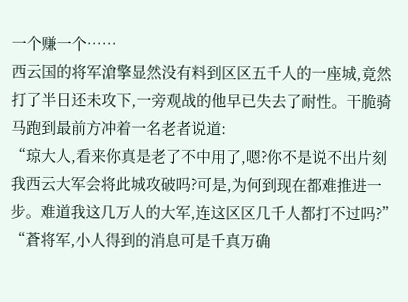一个赚一个……
西云国的将军滄擎显然没有料到区区五千人的一座城,竟然打了半日还未攻下,一旁观战的他早已失去了耐性。干脆骑马跑到最前方冲着一名老者说道:
“琼大人,看来你真是老了不中用了,嗯?你不是说不出片刻我西云大军会将此城攻破吗?可是,为何到现在都难推进一步。难道我这几万人的大军,连这区区几千人都打不过吗?”
“蒼将军,小人得到的消息可是千真万确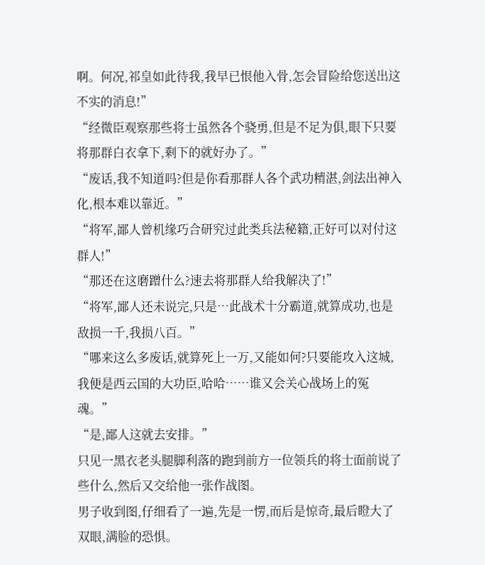啊。何况,祁皇如此待我,我早已恨他入骨,怎会冒险给您送出这不实的消息!”
“经微臣观察那些将士虽然各个骁勇,但是不足为俱,眼下只要将那群白衣拿下,剩下的就好办了。”
“废话,我不知道吗?但是你看那群人各个武功精湛,剑法出神入化,根本难以靠近。”
“将军,鄙人曾机缘巧合研究过此类兵法秘籍,正好可以对付这群人!”
“那还在这磨蹭什么?速去将那群人给我解决了!”
“将军,鄙人还未说完,只是…此战术十分霸道,就算成功,也是敌损一千,我损八百。”
“哪来这么多废话,就算死上一万,又能如何?只要能攻入这城,我便是西云国的大功臣,哈哈……谁又会关心战场上的冤魂。”
“是,鄙人这就去安排。”
只见一黑衣老头腿脚利落的跑到前方一位领兵的将士面前说了些什么,然后又交给他一张作战图。
男子收到图,仔细看了一遍,先是一愣,而后是惊奇,最后瞪大了双眼,满脸的恐惧。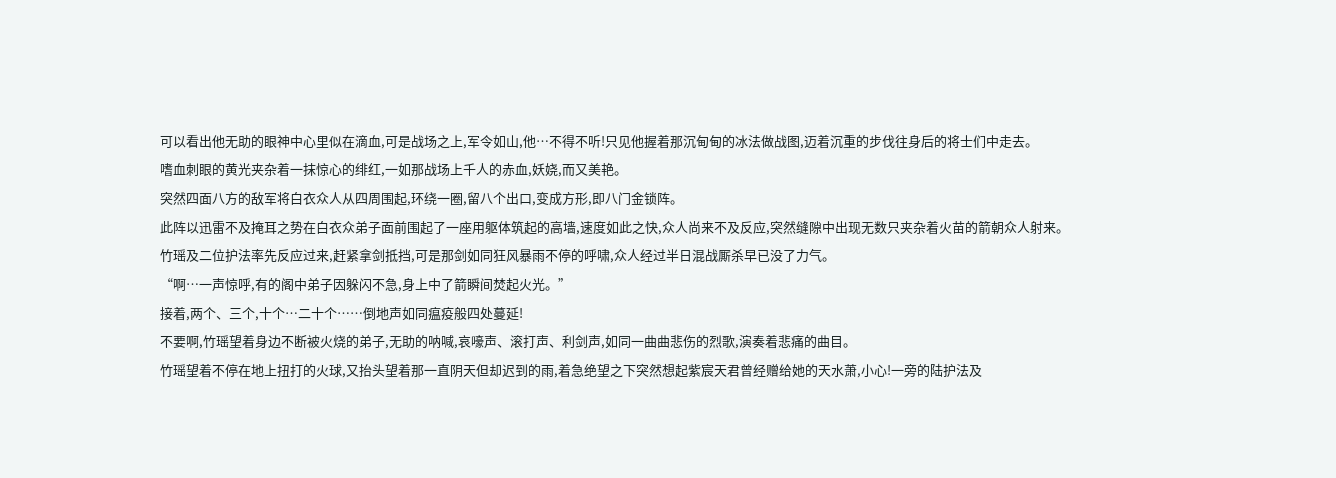可以看出他无助的眼神中心里似在滴血,可是战场之上,军令如山,他…不得不听!只见他握着那沉甸甸的冰法做战图,迈着沉重的步伐往身后的将士们中走去。
嗜血刺眼的黄光夹杂着一抹惊心的绯红,一如那战场上千人的赤血,妖娆,而又美艳。
突然四面八方的敌军将白衣众人从四周围起,环绕一圈,留八个出口,变成方形,即八门金锁阵。
此阵以迅雷不及掩耳之势在白衣众弟子面前围起了一座用躯体筑起的高墙,速度如此之快,众人尚来不及反应,突然缝隙中出现无数只夹杂着火苗的箭朝众人射来。
竹瑶及二位护法率先反应过来,赶紧拿剑抵挡,可是那剑如同狂风暴雨不停的呼啸,众人经过半日混战厮杀早已没了力气。
“啊…一声惊呼,有的阁中弟子因躲闪不急,身上中了箭瞬间焚起火光。”
接着,两个、三个,十个…二十个……倒地声如同瘟疫般四处蔓延!
不要啊,竹瑶望着身边不断被火烧的弟子,无助的呐喊,哀嚎声、滚打声、利剑声,如同一曲曲悲伤的烈歌,演奏着悲痛的曲目。
竹瑶望着不停在地上扭打的火球,又抬头望着那一直阴天但却迟到的雨,着急绝望之下突然想起紫宸天君曾经赠给她的天水萧,小心!一旁的陆护法及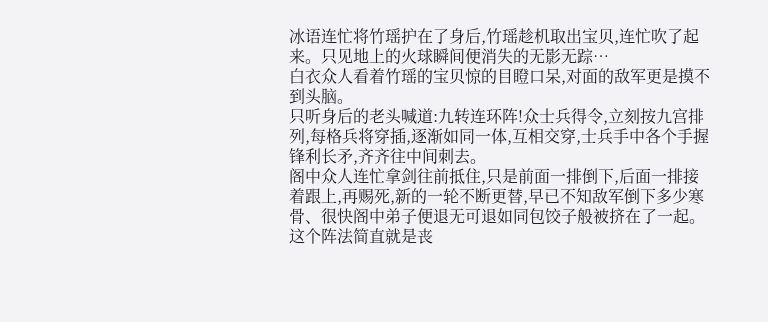冰语连忙将竹瑶护在了身后,竹瑶趁机取出宝贝,连忙吹了起来。只见地上的火球瞬间便消失的无影无踪…
白衣众人看着竹瑶的宝贝惊的目瞪口呆,对面的敌军更是摸不到头脑。
只听身后的老头喊道:九转连环阵!众士兵得令,立刻按九宫排列,每格兵将穿插,逐渐如同一体,互相交穿,士兵手中各个手握锋利长矛,齐齐往中间刺去。
阁中众人连忙拿剑往前抵住,只是前面一排倒下,后面一排接着跟上,再赐死,新的一轮不断更替,早已不知敌军倒下多少寒骨、很快阁中弟子便退无可退如同包饺子般被挤在了一起。
这个阵法简直就是丧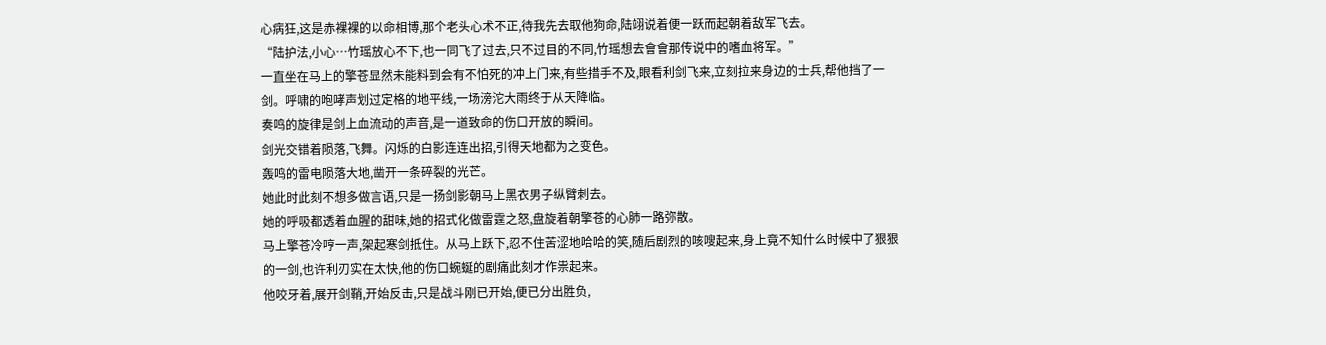心病狂,这是赤裸裸的以命相博,那个老头心术不正,待我先去取他狗命,陆翊说着便一跃而起朝着敌军飞去。
“陆护法,小心…竹瑶放心不下,也一同飞了过去,只不过目的不同,竹瑶想去會會那传说中的嗜血将军。”
一直坐在马上的擎苍显然未能料到会有不怕死的冲上门来,有些措手不及,眼看利剑飞来,立刻拉来身边的士兵,帮他挡了一剑。呼啸的咆哮声划过定格的地平线,一场滂沱大雨终于从天降临。
奏鸣的旋律是剑上血流动的声音,是一道致命的伤口开放的瞬间。
剑光交错着陨落,飞舞。闪烁的白影连连出招,引得天地都为之变色。
轰鸣的雷电陨落大地,凿开一条碎裂的光芒。
她此时此刻不想多做言语,只是一扬剑影朝马上黑衣男子纵臂刺去。
她的呼吸都透着血腥的甜味,她的招式化做雷霆之怒,盘旋着朝擎苍的心肺一路弥散。
马上擎苍冷哼一声,架起寒剑抵住。从马上跃下,忍不住苦涩地哈哈的笑,随后剧烈的咳嗖起来,身上竟不知什么时候中了狠狠的一剑,也许利刃实在太快,他的伤口蜿蜒的剧痛此刻才作祟起来。
他咬牙着,展开剑鞘,开始反击,只是战斗刚已开始,便已分出胜负,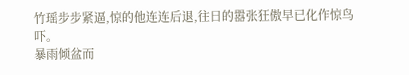竹瑶步步紧逼,惊的他连连后退,往日的嚣张狂傲早已化作惊鸟吓。
暴雨倾盆而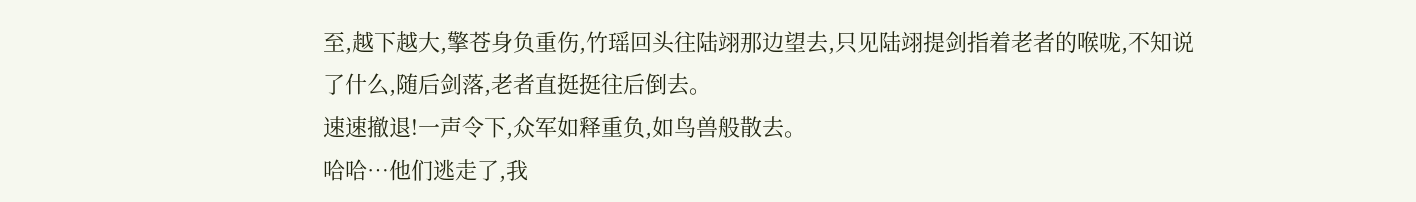至,越下越大,擎苍身负重伤,竹瑶回头往陆翊那边望去,只见陆翊提剑指着老者的喉咙,不知说了什么,随后剑落,老者直挺挺往后倒去。
速速撤退!一声令下,众军如释重负,如鸟兽般散去。
哈哈…他们逃走了,我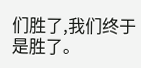们胜了,我们终于是胜了。